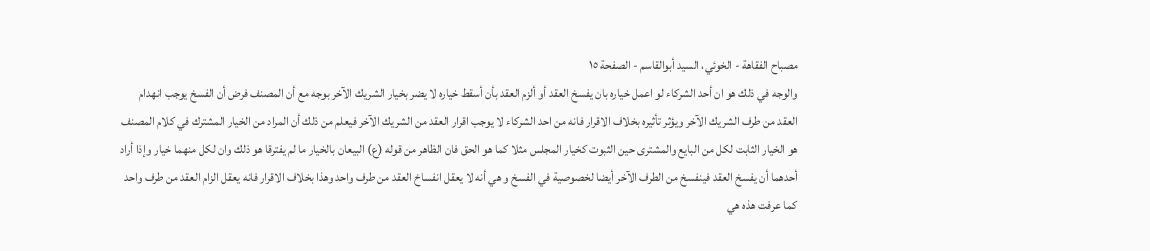مصباح الفقاهة - الخوئي، السيد أبوالقاسم - الصفحة ١٥
والوجه في ذلك هو ان أحد الشركاء لو اعمل خياره بان يفسخ العقد أو ألزم العقد بأن أسقط خياره لا يضر بخيار الشريك الآخر بوجه مع أن المصنف فرض أن الفسخ يوجب انهدام العقد من طرف الشريك الآخر ويؤثر تأثيره بخلاف الاقرار فانه من احد الشركاء لا يوجب اقرار العقد من الشريك الآخر فيعلم من ذلك أن المراد من الخيار المشترك في كلام المصنف هو الخيار الثابت لكل من البايع والمشترى حين الثبوت كخيار المجلس مثلا كما هو الحق فان الظاهر من قوله (ع) البيعان بالخيار ما لم يفترقا هو ذلك وان لكل منهما خيار وإذا أراد أحدهما أن يفسخ العقد فينفسخ من الطرف الآخر أيضا لخصوصية في الفسخ و هي أنه لا يعقل انفساخ العقد من طرف واحد وهذا بخلاف الاقرار فانه يعقل الزام العقد من طرف واحد كما عرفت هذه هي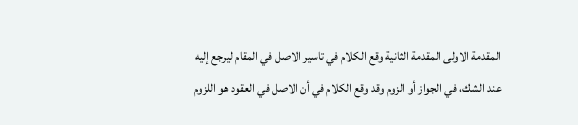المقدمة الاولى المقدمة الثانية وقع الكلام في تاسير الاصل في المقام ليرجع إليه عند الشك، في الجواز أو الزوم وقد وقع الكلام في أن الاصل في العقود هو اللزوم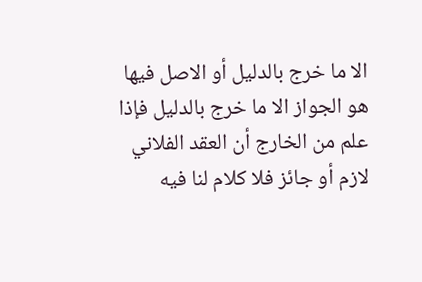الا ما خرج بالدليل أو الاصل فيها هو الجواز الا ما خرج بالدليل فإذا علم من الخارج أن العقد الفلاني لازم أو جائز فلا كلام لنا فيه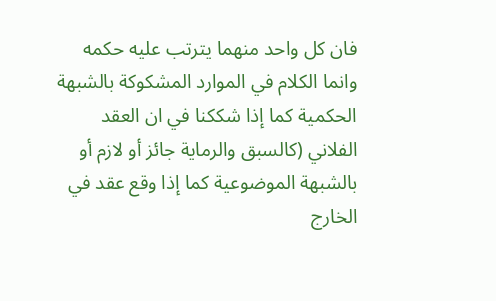فان كل واحد منهما يترتب عليه حكمه وانما الكلام في الموارد المشكوكة بالشبهة الحكمية كما إذا شككنا في ان العقد الفلاني (كالسبق والرماية جائز أو لازم أو بالشبهة الموضوعية كما إذا وقع عقد في الخارج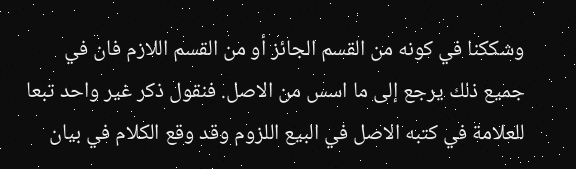وشككنا في كونه من القسم الجائز أو من القسم اللازم فان في جميع ذلك يرجع إلى ما اسس من الاصل. فنقول ذكر غير واحد تبعا للعلامة في كتبه الاصل في البيع اللزوم وقد وقع الكلام في بيان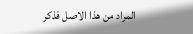المراد من هذا الاصل فذكر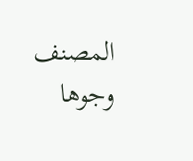المصنف وجوها